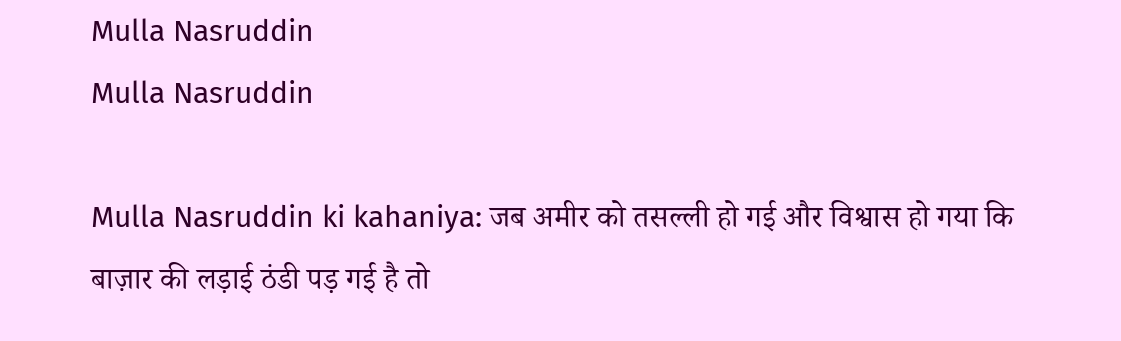Mulla Nasruddin
Mulla Nasruddin

Mulla Nasruddin ki kahaniya: जब अमीर को तसल्ली हो गई और विश्वास हो गया कि बाज़ार की लड़ाई ठंडी पड़ गई है तो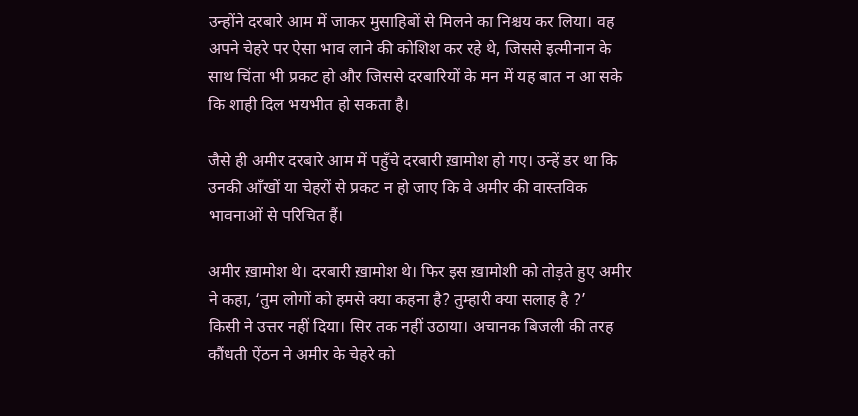उन्होंने दरबारे आम में जाकर मुसाहिबों से मिलने का निश्चय कर लिया। वह अपने चेहरे पर ऐसा भाव लाने की कोशिश कर रहे थे, जिससे इत्मीनान के साथ चिंता भी प्रकट हो और जिससे दरबारियों के मन में यह बात न आ सके कि शाही दिल भयभीत हो सकता है।

जैसे ही अमीर दरबारे आम में पहुँचे दरबारी ख़ामोश हो गए। उन्हें डर था कि उनकी आँखों या चेहरों से प्रकट न हो जाए कि वे अमीर की वास्तविक भावनाओं से परिचित हैं।

अमीर ख़ामोश थे। दरबारी ख़ामोश थे। फिर इस ख़ामोशी को तोड़ते हुए अमीर ने कहा, ‘तुम लोगों को हमसे क्या कहना है? तुम्हारी क्या सलाह है ?’
किसी ने उत्तर नहीं दिया। सिर तक नहीं उठाया। अचानक बिजली की तरह कौंधती ऐंठन ने अमीर के चेहरे को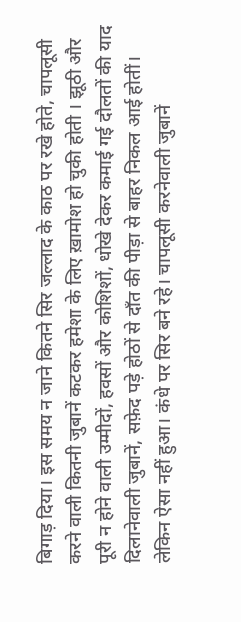बिगाड़ दिया। इस समय न जाने कितने सिर जल्लाद के काठ पर रखे होते, चापलूसी करने वाली कितनी जुबानें कटकर हमेशा के लिए ख़ामोश हो चुकी होती । झूठी और पूरी न होने वाली उम्मीदों, हवसों और कोशिशों, धोखे देकर कमाई गई दौलतों की याद दिलानेवाली जुबानें, सफ़ेद पड़े होठों से दाँत की पीड़ा से बाहर निकल आई होतीं। लेकिन ऐसा नहीं हुआ। कंधे पर सिर बने रहे। चापलूसी करनेवाली जुबानें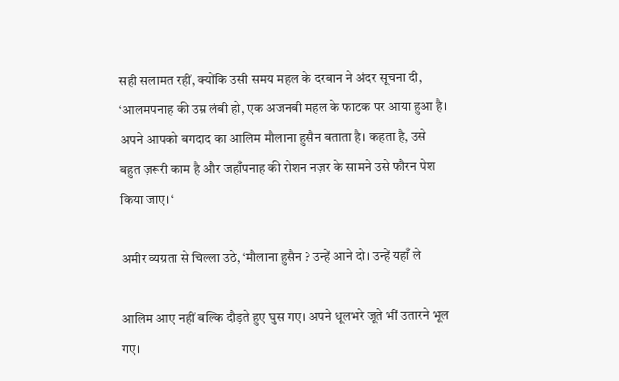सही सलामत रहीं, क्योंकि उसी समय महल के दरबान ने अंदर सूचना दी, ‘आलमपनाह की उम्र लंबी हो, एक अजनबी महल के फाटक पर आया हुआ है। अपने आपको बगदाद का आलिम मौलाना हुसैन बताता है। कहता है, उसे बहुत ज़रूरी काम है और जहाँपनाह की रोशन नज़र के सामने उसे फौरन पेश किया जाए। ‘

अमीर व्यग्रता से चिल्ला उठे, ‘मौलाना हुसैन ? उन्हें आने दो। उन्हें यहाँ ले

आलिम आए नहीं बल्कि दौड़ते हुए घुस गए। अपने धूलभरे जूते भीं उतारने भूल गए।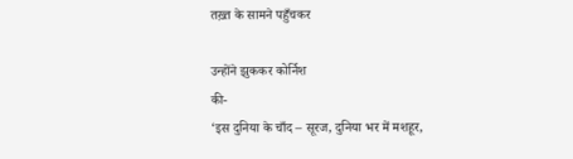तख़्त के सामने पहुँचकर

उन्होंने झुककर कोर्निश
की-
‘इस दुनिया के चाँद – सूरज, दुनिया भर में मशहूर,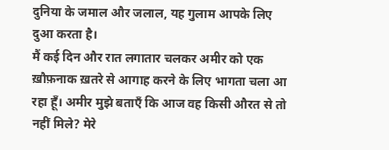दुनिया के जमाल और जलाल, यह गुलाम आपके लिए दुआ करता है।
मैं कई दिन और रात लगातार चलकर अमीर को एक ख़ौफ़नाक ख़तरे से आगाह करने के लिए भागता चला आ रहा हूँ। अमीर मुझे बताएँ कि आज वह किसी औरत से तो नहीं मिले? मेरे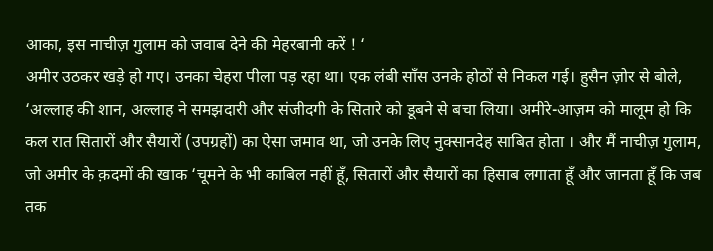आका, इस नाचीज़ गुलाम को जवाब देने की मेहरबानी करें ! ‘
अमीर उठकर खड़े हो गए। उनका चेहरा पीला पड़ रहा था। एक लंबी साँस उनके होठों से निकल गई। हुसैन ज़ोर से बोले, ‘अल्लाह की शान, अल्लाह ने समझदारी और संजीदगी के सितारे को डूबने से बचा लिया। अमीरे-आज़म को मालूम हो कि कल रात सितारों और सैयारों (उपग्रहों) का ऐसा जमाव था, जो उनके लिए नुक्सानदेह साबित होता । और मैं नाचीज़ गुलाम, जो अमीर के क़दमों की खाक ‘चूमने के भी काबिल नहीं हूँ, सितारों और सैयारों का हिसाब लगाता हूँ और जानता हूँ कि जब तक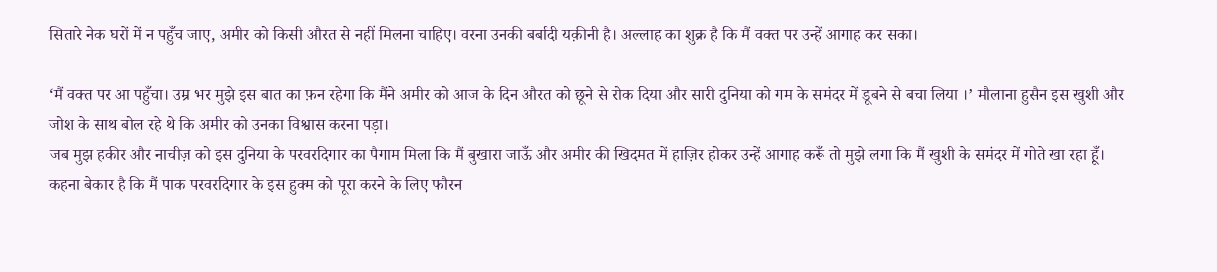सितारे नेक घरों में न पहुँच जाए, अमीर को किसी औरत से नहीं मिलना चाहिए। वरना उनकी बर्बादी यक़ीनी है। अल्लाह का शुक्र है कि मैं वक्त पर उन्हें आगाह कर सका।

‘मैं वक्त पर आ पहुँचा। उम्र भर मुझे इस बात का फ़न रहेगा कि मैंने अमीर को आज के दिन औरत को छूने से रोक दिया और सारी दुनिया को गम के समंदर में डूबने से बचा लिया ।’ मौलाना हुसैन इस खुशी और जोश के साथ बोल रहे थे कि अमीर को उनका विश्वास करना पड़ा।
जब मुझ हकीर और नाचीज़ को इस दुनिया के परवरदिगार का पैगाम मिला कि मैं बुखारा जाऊँ और अमीर की खिदमत में हाज़िर होकर उन्हें आगाह करूँ तो मुझे लगा कि मैं खुशी के समंदर में गोते खा रहा हूँ। कहना बेकार है कि मैं पाक परवरदिगार के इस हुक्म को पूरा करने के लिए फौरन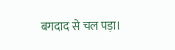बगदाद से चल पड़ा।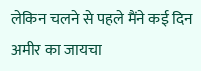लेकिन चलने से पहले मैंने कई दिन अमीर का जायचा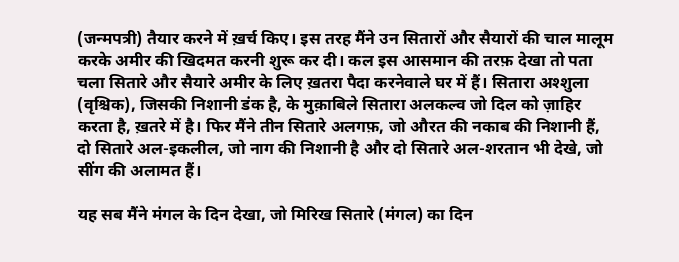(जन्मपत्री) तैयार करने में ख़र्च किए। इस तरह मैंने उन सितारों और सैयारों की चाल मालूम करके अमीर की खिदमत करनी शुरू कर दी। कल इस आसमान की तरफ़ देखा तो पता चला सितारे और सैयारे अमीर के लिए ख़तरा पैदा करनेवाले घर में हैं। सितारा अश्शुला (वृश्चिक), जिसकी निशानी डंक है, के मुक़ाबिले सितारा अलकल्व जो दिल को ज़ाहिर करता है, ख़तरे में है। फिर मैंने तीन सितारे अलगफ़, जो औरत की नकाब की निशानी हैं, दो सितारे अल-इकलील, जो नाग की निशानी है और दो सितारे अल-शरतान भी देखे, जो सींग की अलामत हैं।

यह सब मैंने मंगल के दिन देखा, जो मिरिख सितारे (मंगल) का दिन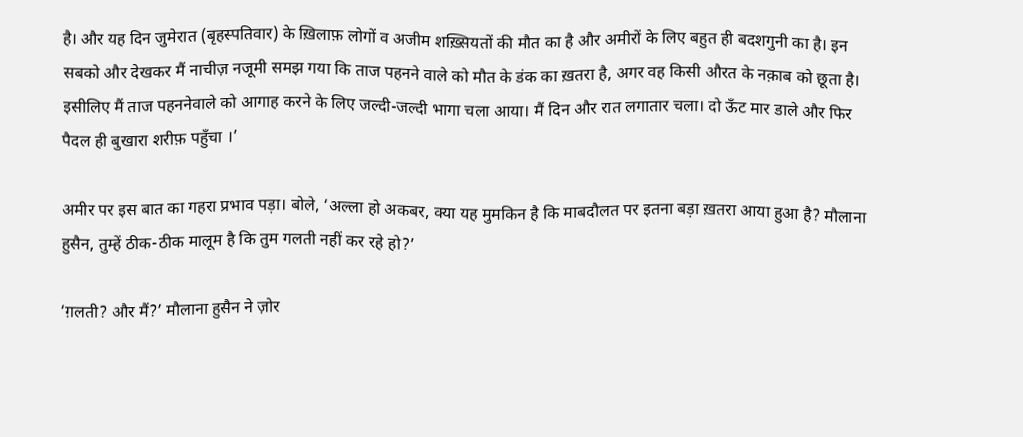है। और यह दिन जुमेरात (बृहस्पतिवार) के ख़िलाफ़ लोगों व अजीम शख़्सियतों की मौत का है और अमीरों के लिए बहुत ही बदशगुनी का है। इन सबको और देखकर मैं नाचीज़ नजूमी समझ गया कि ताज पहनने वाले को मौत के डंक का ख़तरा है, अगर वह किसी औरत के नक़ाब को छूता है। इसीलिए मैं ताज पहननेवाले को आगाह करने के लिए जल्दी-जल्दी भागा चला आया। मैं दिन और रात लगातार चला। दो ऊँट मार डाले और फिर पैदल ही बुखारा शरीफ़ पहुँचा ।’

अमीर पर इस बात का गहरा प्रभाव पड़ा। बोले, ‘अल्ला हो अकबर, क्या यह मुमकिन है कि माबदौलत पर इतना बड़ा ख़तरा आया हुआ है? मौलाना हुसैन, तुम्हें ठीक-ठीक मालूम है कि तुम गलती नहीं कर रहे हो?’

‘ग़लती? और मैं?’ मौलाना हुसैन ने ज़ोर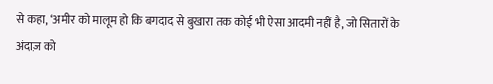से कहा, ‘अमीर को मालूम हो कि बगदाद से बुखारा तक कोई भी ऐसा आदमी नहीं है, जो सितारों के अंदाज़ को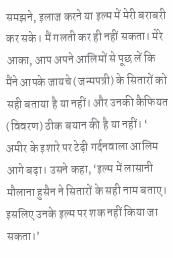समझने, इलाज करने या इल्म में मेरी बराबरी कर सके। मैं गलती कर ही नहीं सकता। मेरे आका, आप अपने आलिमों से पूछ लें कि मैंने आपके जायचे (जन्मपत्री) के सितारों को सही बताया है या नहीं। और उनकी कैफियत (विवरण) ठीक बयान की है या नहीं। ‘
अमीर के इशारे पर टेढ़ी गर्दनवाला आलिम आगे बढ़ा। उसने कहा, ‘इल्म में लासानी मौलाना हुसैन ने सितारों के सही नाम बताए। इसलिए उनके इल्म पर शक नहीं किया जा सकता।’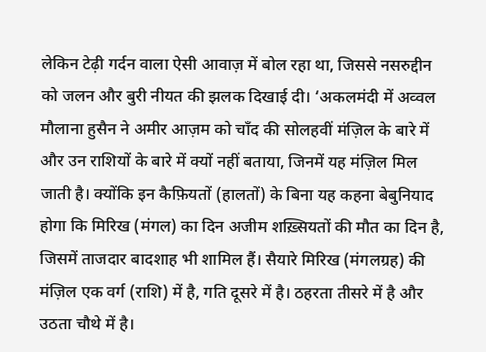लेकिन टेढ़ी गर्दन वाला ऐसी आवाज़ में बोल रहा था, जिससे नसरुद्दीन को जलन और बुरी नीयत की झलक दिखाई दी। ‘अकलमंदी में अव्वल मौलाना हुसैन ने अमीर आज़म को चाँद की सोलहवीं मंज़िल के बारे में और उन राशियों के बारे में क्यों नहीं बताया, जिनमें यह मंज़िल मिल जाती है। क्योंकि इन कैफ़ियतों (हालतों) के बिना यह कहना बेबुनियाद होगा कि मिरिख (मंगल) का दिन अजीम शख़्सियतों की मौत का दिन है, जिसमें ताजदार बादशाह भी शामिल हैं। सैयारे मिरिख (मंगलग्रह) की मंज़िल एक वर्ग (राशि) में है, गति दूसरे में है। ठहरता तीसरे में है और उठता चौथे में है।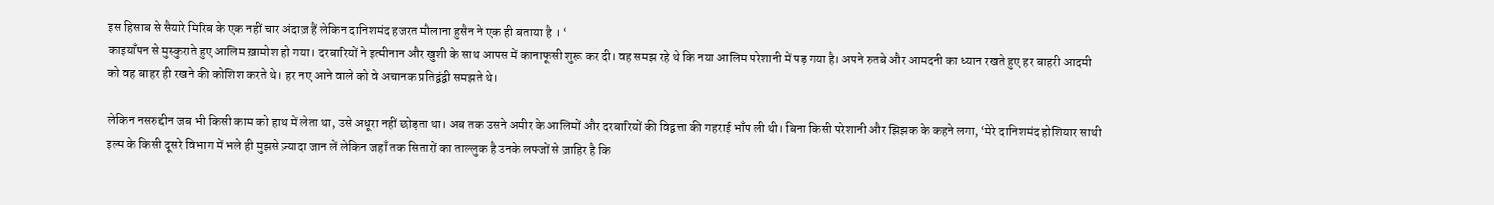इस हिसाब से सैयारे मिरिब के एक नहीं चार अंदाज़ हैं लेकिन दानिशमंद हजरत मौलाना हुसैन ने एक ही बताया है । ‘
काइयाँपन से मुस्कुराते हुए आलिम ख़ामोश हो गया। दरबारियों ने इत्मीनान और खुशी के साथ आपस में कानाफूसी शुरू कर दी। वह समझ रहे थे कि नया आलिम परेशानी में पड़ गया है। अपने रुतबे और आमदनी का ध्यान रखते हुए हर बाहरी आदमी को वह बाहर ही रखने की कोशिश करते थे। हर नए आने वाले को वे अचानक प्रतिद्वंद्वी समझते थे।

लेकिन नसरुद्दीन जब भी किसी काम को हाथ में लेता था, उसे अधूरा नहीं छोड़ता था। अब तक उसने अमीर के आलिमों और दरबारियों की विद्वत्ता की गहराई भाँप ली थी। बिना किसी परेशानी और झिझक के कहने लगा, ‘मेरे दानिशमंद होशियार साथी इल्म के किसी दूसरे विभाग में भले ही मुझसे ज़्यादा जान लें लेकिन जहाँ तक सितारों का ताल्लुक है उनके लफ्जों से ज़ाहिर है कि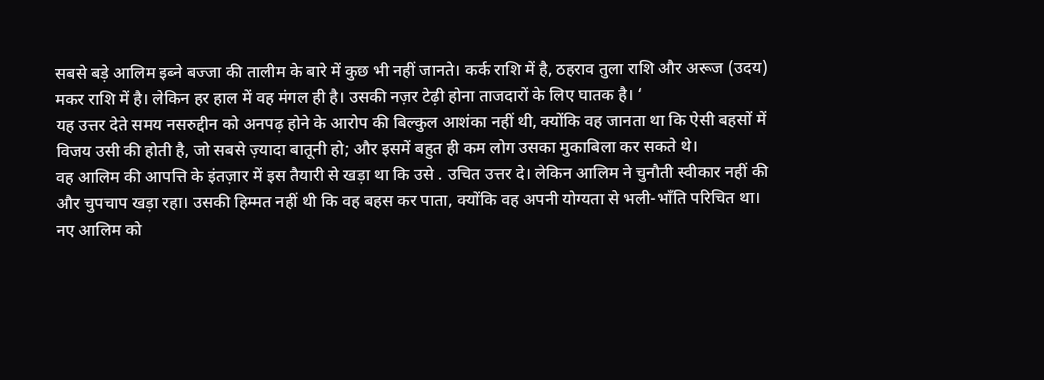सबसे बड़े आलिम इब्ने बज्जा की तालीम के बारे में कुछ भी नहीं जानते। कर्क राशि में है, ठहराव तुला राशि और अरूज (उदय) मकर राशि में है। लेकिन हर हाल में वह मंगल ही है। उसकी नज़र टेढ़ी होना ताजदारों के लिए घातक है। ‘
यह उत्तर देते समय नसरुद्दीन को अनपढ़ होने के आरोप की बिल्कुल आशंका नहीं थी, क्योंकि वह जानता था कि ऐसी बहसों में विजय उसी की होती है, जो सबसे ज़्यादा बातूनी हो; और इसमें बहुत ही कम लोग उसका मुकाबिला कर सकते थे।
वह आलिम की आपत्ति के इंतज़ार में इस तैयारी से खड़ा था कि उसे . उचित उत्तर दे। लेकिन आलिम ने चुनौती स्वीकार नहीं की और चुपचाप खड़ा रहा। उसकी हिम्मत नहीं थी कि वह बहस कर पाता, क्योंकि वह अपनी योग्यता से भली-भाँति परिचित था। नए आलिम को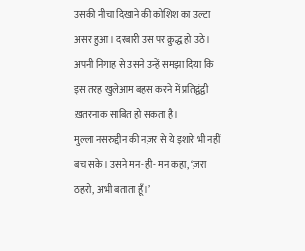उसकी नीचा दिखाने की कोशिश का उल्टा असर हुआ। दरबारी उस पर क्रुद्ध हो उठे।
अपनी निगाह से उसने उन्हें समझा दिया कि इस तरह खुलेआम बहस करने में प्रतिद्वंद्वी ख़तरनाक साबित हो सकता है।
मुल्ला नसरुद्दीन की नज़र से ये इशारे भी नहीं बच सके। उसने मन-ही- मन कहा, ‘ज़रा ठहरो, अभी बताता हूँ।’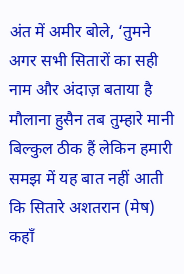अंत में अमीर बोले, ‘तुमने अगर सभी सितारों का सही नाम और अंदाज़ बताया है मौलाना हुसैन तब तुम्हारे मानी बिल्कुल ठीक हैं लेकिन हमारी समझ में यह बात नहीं आती कि सितारे अशतरान (मेष) कहाँ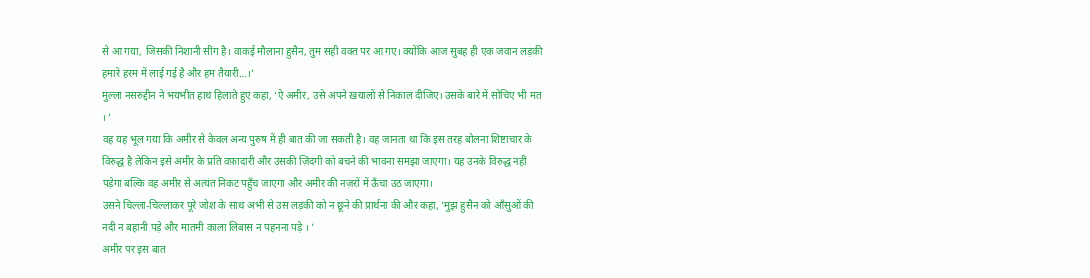से आ गया, जिसकी निशानी सींग है। वाकई मौलाना हुसैन, तुम सही वक्त पर आ गए। क्योंकि आज सुबह ही एक जवान लड़की हमारे हरम में लाई गई है और हम तैयारी…।’
मुल्ला नसरुद्दीन ने भयभीत हाथ हिलाते हुए कहा, ‘ऐ अमीर, उसे अपने ख़यालों से निकाल दीजिए। उसके बारे में सोचिए भी मत । ‘
वह यह भूल गया कि अमीर से केवल अन्य पुरुष में ही बात की जा सकती है। वह जानता था कि इस तरह बोलना शिष्टाचार के विरुद्ध है लेकिन इसे अमीर के प्रति वफ़ादारी और उसकी ज़िंदगी को बचने की भावना समझा जाएगा। यह उनके विरुद्ध नहीं पड़ेगा बल्कि वह अमीर से अत्यंत निकट पहुँच जाएगा और अमीर की नज़रों में ऊँचा उठ जाएगा।
उसने चिल्ला-चिल्लाकर पूरे जोश के साथ अभी से उस लड़की को न छूने की प्रार्थना की और कहा, ‘मुझ हुसैन को आँसुओं की नदी न बहानी पड़े और मातमी काला लिबास न पहनना पड़े । ‘
अमीर पर इस बात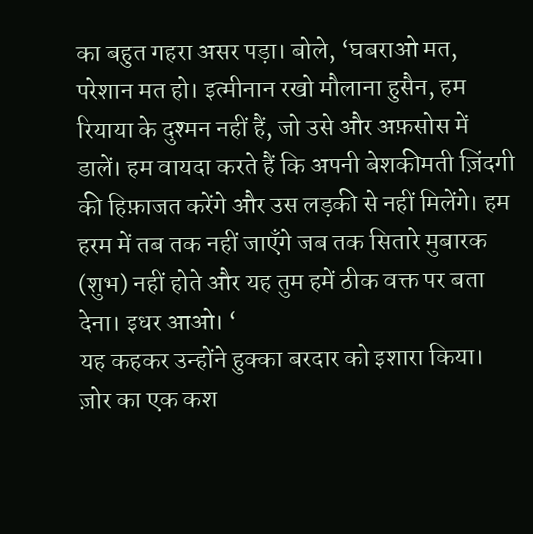का बहुत गहरा असर पड़ा। बोले, ‘घबराओ मत, परेशान मत हो। इत्मीनान रखो मौलाना हुसैन, हम रियाया के दुश्मन नहीं हैं, जो उसे और अफ़सोस में डालें। हम वायदा करते हैं कि अपनी बेशकीमती ज़िंदगी की हिफ़ाजत करेंगे और उस लड़की से नहीं मिलेंगे। हम हरम में तब तक नहीं जाएँगे जब तक सितारे मुबारक (शुभ) नहीं होते और यह तुम हमें ठीक वक्त पर बता देना। इधर आओ। ‘
यह कहकर उन्होंने हुक्का बरदार को इशारा किया। ज़ोर का एक कश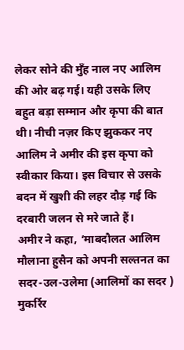लेकर सोने की मुँह नाल नए आलिम की ओर बढ़ गई। यही उसके लिए बहुत बड़ा सम्मान और कृपा की बात थी। नीची नज़र किए झुककर नए आलिम ने अमीर की इस कृपा को स्वीकार किया। इस विचार से उसके बदन में खुशी की लहर दौड़ गई कि दरबारी जलन से मरे जाते हैं।
अमीर ने कहा, ‘माबदौलत आलिम मौलाना हुसैन को अपनी सल्तनत का सदर-उल-उलेमा (आलिमों का सदर ) मुकर्रिर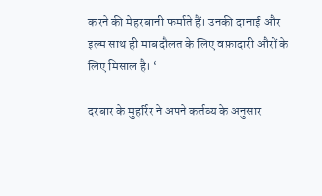करने की मेहरबानी फर्माते हैं। उनकी दानाई और इल्म साथ ही माबदौलत के लिए वफ़ादारी औरों के लिए मिसाल है। ‘

दरबार के मुहर्रिर ने अपने कर्तव्य के अनुसार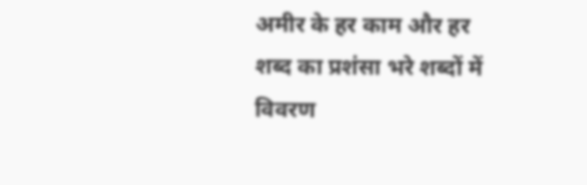अमीर के हर काम और हर शब्द का प्रशंसा भरे शब्दों में विवरण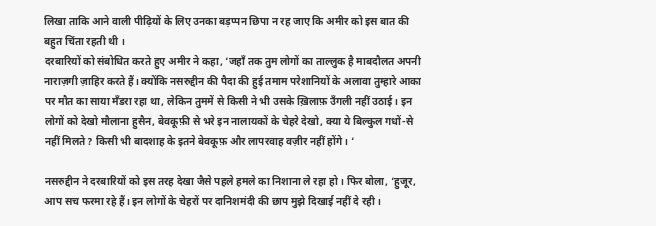लिखा ताकि आने वाली पीढ़ियों के लिए उनका बड़प्पन छिपा न रह जाए कि अमीर को इस बात की बहुत चिंता रहती थी ।
दरबारियों को संबोधित करते हुए अमीर ने कहा, ‘जहाँ तक तुम लोगों का ताल्लुक है माबदौलत अपनी नाराज़गी ज़ाहिर करते हैं। क्योंकि नसरुद्दीन की पैदा की हुई तमाम परेशानियों के अलावा तुम्हारे आका पर मौत का साया मँडरा रहा था, लेकिन तुममें से किसी ने भी उसके ख़िलाफ़ उँगली नहीं उठाई। इन लोगों को देखो मौलाना हुसैन, बेवकूफ़ी से भरे इन नालायकों के चेहरे देखो, क्या ये बिल्कुल गधों-से नहीं मिलते? किसी भी बादशाह के इतने बेवकूफ़ और लापरवाह वज़ीर नहीं होंगे। ‘

नसरुद्दीन ने दरबारियों को इस तरह देखा जैसे पहले हमले का निशाना ले रहा हो। फिर बोला, ‘हुजूर, आप सच फरमा रहे हैं। इन लोगों के चेहरों पर दानिशमंदी की छाप मुझे दिखाई नहीं दे रही ।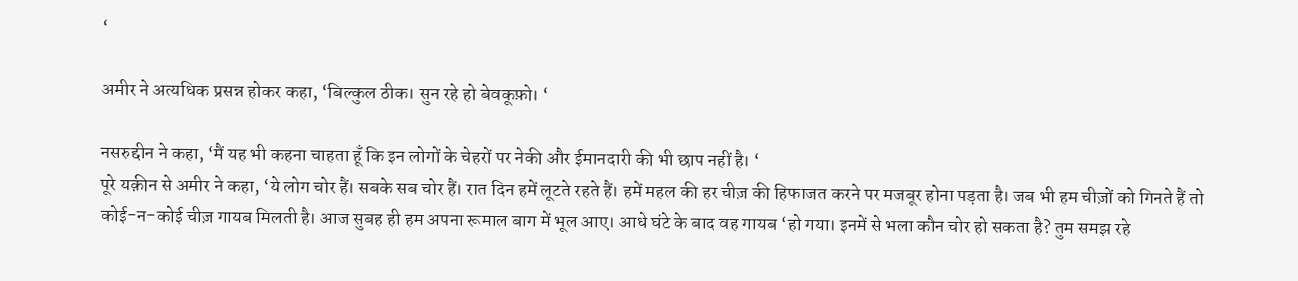‘

अमीर ने अत्यधिक प्रसन्न होकर कहा, ‘बिल्कुल ठीक। सुन रहे हो बेवकूफ़ो। ‘

नसरुद्दीन ने कहा, ‘मैं यह भी कहना चाहता हूँ कि इन लोगों के चेहरों पर नेकी और ईमानदारी की भी छाप नहीं है। ‘
पूरे यक़ीन से अमीर ने कहा, ‘ये लोग चोर हैं। सबके सब चोर हैं। रात दिन हमें लूटते रहते हैं। हमें महल की हर चीज़ की हिफाजत करने पर मजबूर होना पड़ता है। जब भी हम चीज़ों को गिनते हैं तो कोई-न-कोई चीज़ गायब मिलती है। आज सुबह ही हम अपना रूमाल बाग में भूल आए। आधे घंटे के बाद वह गायब ‘हो गया। इनमें से भला कौन चोर हो सकता है? तुम समझ रहे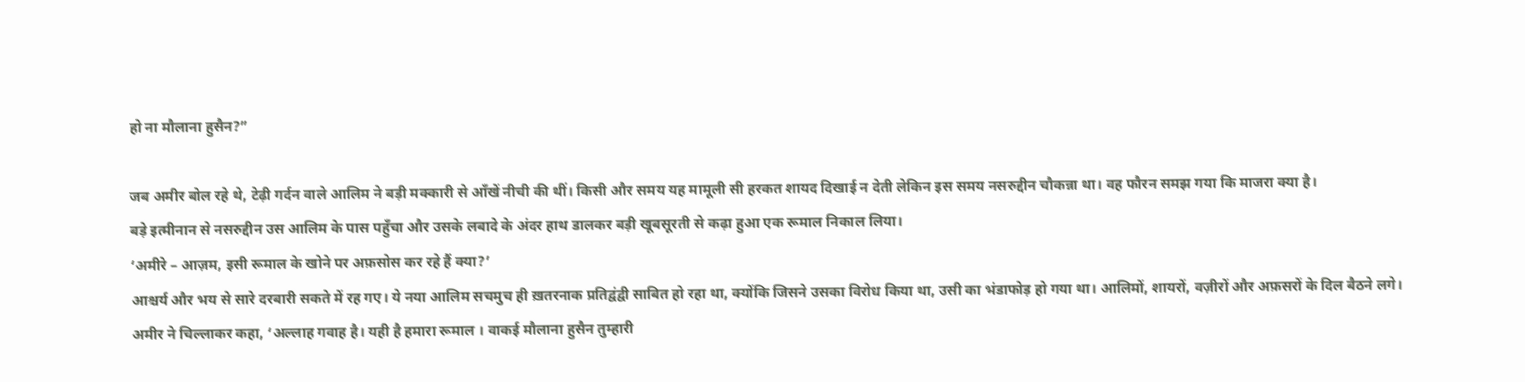हो ना मौलाना हुसैन?”

जब अमीर बोल रहे थे, टेढ़ी गर्दन वाले आलिम ने बड़ी मक्कारी से आँखें नीची की थीं। किसी और समय यह मामूली सी हरकत शायद दिखाई न देती लेकिन इस समय नसरुद्दीन चौकन्ना था। वह फौरन समझ गया कि माजरा क्या है।
बड़े इत्मीनान से नसरुद्दीन उस आलिम के पास पहुँचा और उसके लबादे के अंदर हाथ डालकर बड़ी खूबसूरती से कढ़ा हुआ एक रूमाल निकाल लिया।
‘अमीरे – आज़म, इसी रूमाल के खोने पर अफ़सोस कर रहे हैं क्या?’
आश्चर्य और भय से सारे दरबारी सकते में रह गए। ये नया आलिम सचमुच ही ख़तरनाक प्रतिद्वंद्वी साबित हो रहा था, क्योंकि जिसने उसका विरोध किया था, उसी का भंडाफोड़ हो गया था। आलिमों, शायरों, वज़ीरों और अफ़सरों के दिल बैठने लगे।
अमीर ने चिल्लाकर कहा, ‘अल्लाह गवाह है। यही है हमारा रूमाल । वाकई मौलाना हुसैन तुम्हारी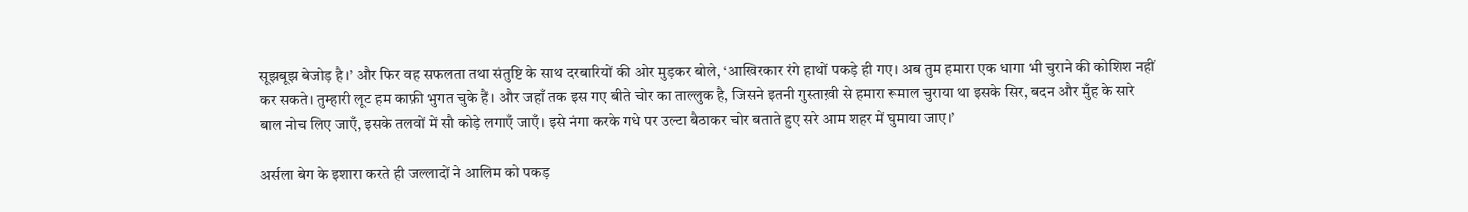सूझबूझ बेजोड़ है।’ और फिर वह सफलता तथा संतुष्टि के साथ दरबारियों की ओर मुड़कर बोले, ‘आखिरकार रंगे हाथों पकड़े ही गए। अब तुम हमारा एक धागा भी चुराने की कोशिश नहीं कर सकते। तुम्हारी लूट हम काफ़ी भुगत चुके हैं। और जहाँ तक इस गए बीते चोर का ताल्लुक है, जिसने इतनी गुस्ताख़ी से हमारा रूमाल चुराया था इसके सिर, बदन और मुँह के सारे बाल नोच लिए जाएँ, इसके तलवों में सौ कोड़े लगाएँ जाएँ। इसे नंगा करके गधे पर उल्टा बैठाकर चोर बताते हुए सरे आम शहर में घुमाया जाए।’

अर्सला बेग के इशारा करते ही जल्लादों ने आलिम को पकड़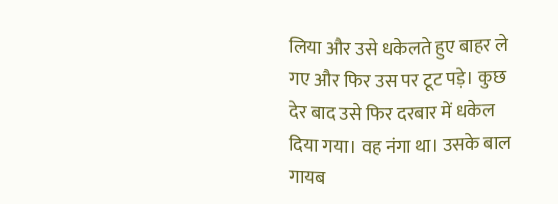लिया और उसे धकेलते हुए बाहर ले गए और फिर उस पर टूट पड़े। कुछ देर बाद उसे फिर दरबार में धकेल दिया गया। वह नंगा था। उसके बाल गायब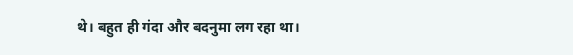थे। बहुत ही गंदा और बदनुमा लग रहा था।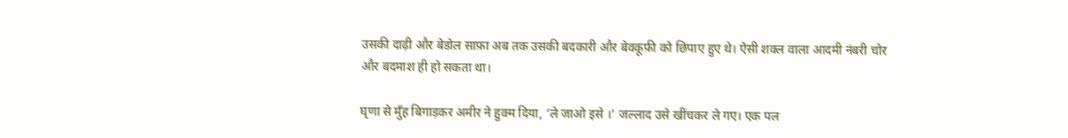उसकी दाढ़ी और बेडोल साफ़ा अब तक उसकी बदकारी और बेवकूफ़ी को छिपाए हुए थे। ऐसी शक्ल वाला आदमी नंबरी चोर और बदमाश ही हो सकता था।

घृणा से मुँह बिगाड़कर अमीर ने हुक्म दिया, ‘ले जाओ इसे ।’ जल्लाद उसे खींचकर ले गए। एक पल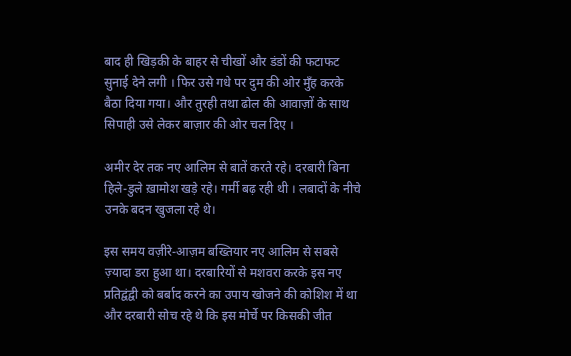बाद ही खिड़की के बाहर से चीखों और डंडों की फटाफट सुनाई देने लगी । फिर उसे गधे पर दुम की ओर मुँह करके बैठा दिया गया। और तुरही तथा ढोल की आवाज़ों के साथ सिपाही उसे लेकर बाज़ार की ओर चल दिए ।

अमीर देर तक नए आलिम से बातें करते रहे। दरबारी बिना हिले-डुले ख़ामोश खड़े रहे। गर्मी बढ़ रही थी । लबादों के नीचे उनके बदन खुजला रहे थे।

इस समय वज़ीरे-आज़म बख्तियार नए आलिम से सबसे ज़्यादा डरा हुआ था। दरबारियों से मशवरा करके इस नए प्रतिद्वंद्वी को बर्बाद करने का उपाय खोजने की कोशिश में था और दरबारी सोच रहे थे कि इस मोर्चे पर किसकी जीत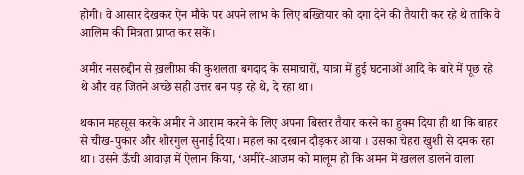होगी। वे आसार देखकर ऐन मौके पर अपने लाभ के लिए बख्तियार को दगा देने की तैयारी कर रहे थे ताकि वे आलिम की मित्रता प्राप्त कर सकें।

अमीर नसरुद्दीन से ख़लीफ़ा की कुशलता बगदाद के समाचारों, यात्रा में हुई घटनाओं आदि के बारे में पूछ रहे थे और वह जितने अच्छे सही उत्तर बन पड़ रहे थे, दे रहा था।

थकान महसूस करके अमीर ने आराम करने के लिए अपना बिस्तर तैयार करने का हुक्म दिया ही था कि बाहर से चीख-पुकार और शोरगुल सुनाई दिया। महल का दरबान दौड़कर आया । उसका चेहरा खुशी से दमक रहा था। उसने ऊँची आवाज़ में ऐलान किया, ‘अमीरे-आजम को मालूम हो कि अमन में खलल डालने वाला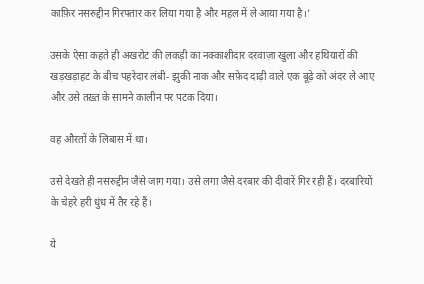काफ़िर नसरुद्दीन गिरफ्तार कर लिया गया है और महल में ले आया गया है।’

उसके ऐसा कहते ही अखरोट की लकड़ी का नक्काशीदार दरवाज़ा खुला और हथियारों की खड़खड़ाहट के बीच पहरेदार लंबी- झुकी नाक और सफ़ेद दाढ़ी वाले एक बूढ़े को अंदर ले आए और उसे तख़्त के सामने कालीन पर पटक दिया।

वह औरतों के लिबास में था।

उसे देखते ही नसरुद्दीन जैसे जाग गया। उसे लगा जैसे दरबार की दीवारें गिर रही हैं। दरबारियों के चेहरे हरी धुंध में तैर रहे हैं।

ये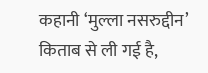कहानी ‘मुल्ला नसरुद्दीन’ किताब से ली गई है,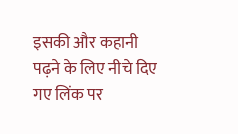इसकी और कहानी पढ़ने के लिए नीचे दिए गए लिंक पर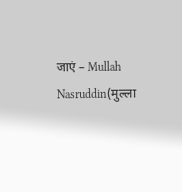जाएं – Mullah Nasruddin(मुल्ला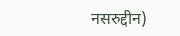नसरुद्दीन)